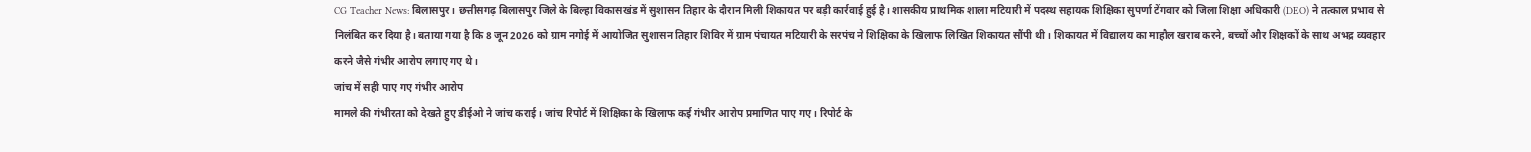CG Teacher News: बिलासपुर। छत्तीसगढ़ बिलासपुर जिले के बिल्हा विकासखंड में सुशासन तिहार के दौरान मिली शिकायत पर बड़ी कार्रवाई हुई है। शासकीय प्राथमिक शाला मटियारी में पदस्थ सहायक शिक्षिका सुपर्णा टेंगवार को जिला शिक्षा अधिकारी (DEO) ने तत्काल प्रभाव से निलंबित कर दिया है। बताया गया है कि 8 जून 2026 को ग्राम नगोई में आयोजित सुशासन तिहार शिविर में ग्राम पंचायत मटियारी के सरपंच ने शिक्षिका के खिलाफ लिखित शिकायत सौंपी थी। शिकायत में विद्यालय का माहौल खराब करने, बच्चों और शिक्षकों के साथ अभद्र व्यवहार करने जैसे गंभीर आरोप लगाए गए थे।
जांच में सही पाए गए गंभीर आरोप
मामले की गंभीरता को देखते हुए डीईओ ने जांच कराई। जांच रिपोर्ट में शिक्षिका के खिलाफ कई गंभीर आरोप प्रमाणित पाए गए। रिपोर्ट के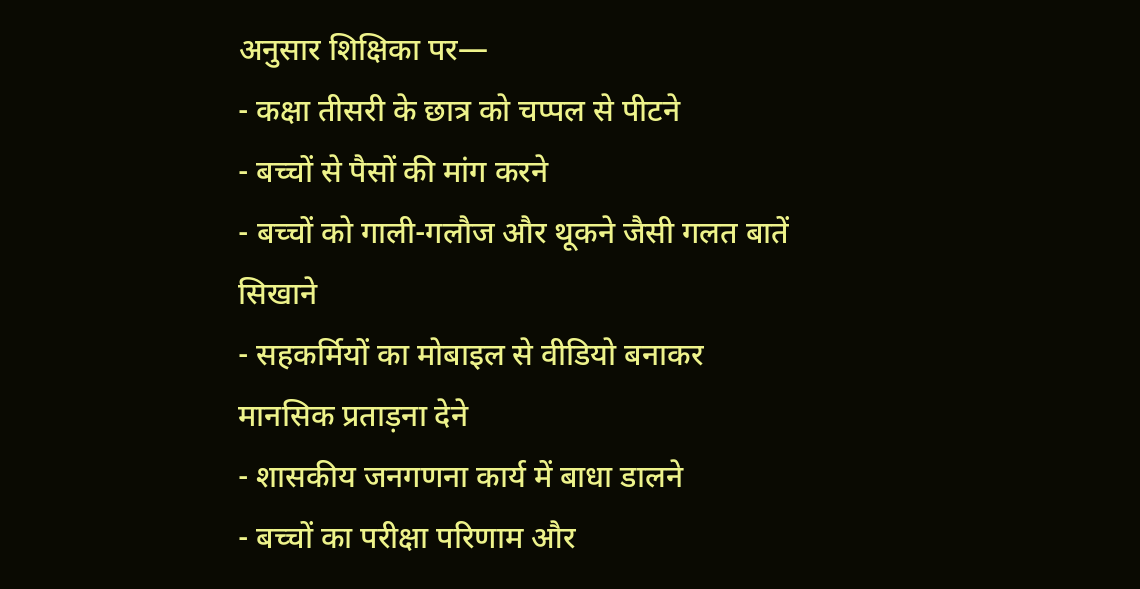अनुसार शिक्षिका पर—
- कक्षा तीसरी के छात्र को चप्पल से पीटने
- बच्चों से पैसों की मांग करने
- बच्चों को गाली-गलौज और थूकने जैसी गलत बातें सिखाने
- सहकर्मियों का मोबाइल से वीडियो बनाकर मानसिक प्रताड़ना देने
- शासकीय जनगणना कार्य में बाधा डालने
- बच्चों का परीक्षा परिणाम और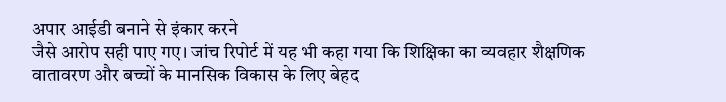अपार आईडी बनाने से इंकार करने
जैसे आरोप सही पाए गए। जांच रिपोर्ट में यह भी कहा गया कि शिक्षिका का व्यवहार शैक्षणिक वातावरण और बच्चों के मानसिक विकास के लिए बेहद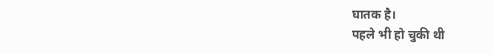घातक है।
पहले भी हो चुकी थी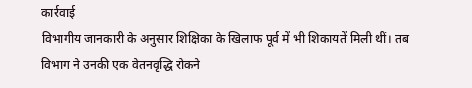कार्रवाई
विभागीय जानकारी के अनुसार शिक्षिका के खिलाफ पूर्व में भी शिकायतें मिली थीं। तब विभाग ने उनकी एक वेतनवृद्धि रोकने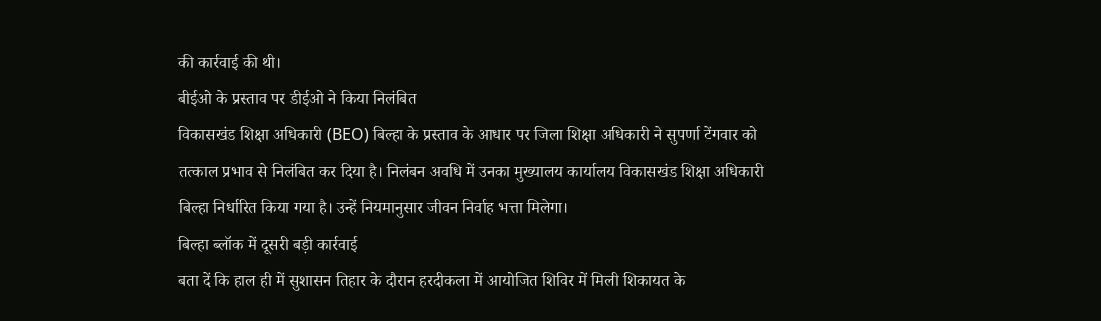की कार्रवाई की थी।
बीईओ के प्रस्ताव पर डीईओ ने किया निलंबित
विकासखंड शिक्षा अधिकारी (BEO) बिल्हा के प्रस्ताव के आधार पर जिला शिक्षा अधिकारी ने सुपर्णा टेंगवार को तत्काल प्रभाव से निलंबित कर दिया है। निलंबन अवधि में उनका मुख्यालय कार्यालय विकासखंड शिक्षा अधिकारी बिल्हा निर्धारित किया गया है। उन्हें नियमानुसार जीवन निर्वाह भत्ता मिलेगा।
बिल्हा ब्लॉक में दूसरी बड़ी कार्रवाई
बता दें कि हाल ही में सुशासन तिहार के दौरान हरदीकला में आयोजित शिविर में मिली शिकायत के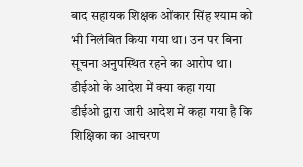बाद सहायक शिक्षक ओंकार सिंह श्याम को भी निलंबित किया गया था। उन पर बिना सूचना अनुपस्थित रहने का आरोप था।
डीईओ के आदेश में क्या कहा गया
डीईओ द्वारा जारी आदेश में कहा गया है कि शिक्षिका का आचरण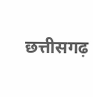छत्तीसगढ़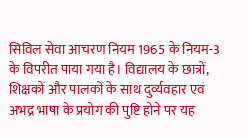सिविल सेवा आचरण नियम 1965 के नियम-3 के विपरीत पाया गया है। विद्यालय के छात्रों, शिक्षकों और पालकों के साथ दुर्व्यवहार एवं अभद्र भाषा के प्रयोग की पुष्टि होने पर यह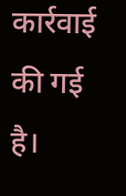कार्रवाई की गई है।